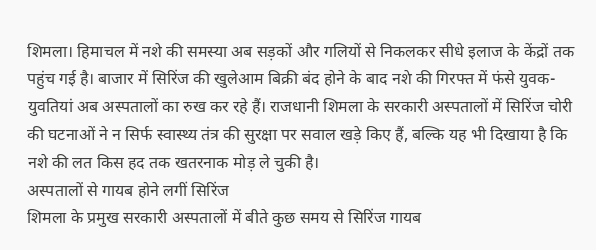शिमला। हिमाचल में नशे की समस्या अब सड़कों और गलियों से निकलकर सीधे इलाज के केंद्रों तक पहुंच गई है। बाजार में सिरिंज की खुलेआम बिक्री बंद होने के बाद नशे की गिरफ्त में फंसे युवक-युवतियां अब अस्पतालों का रुख कर रहे हैं। राजधानी शिमला के सरकारी अस्पतालों में सिरिंज चोरी की घटनाओं ने न सिर्फ स्वास्थ्य तंत्र की सुरक्षा पर सवाल खड़े किए हैं, बल्कि यह भी दिखाया है कि नशे की लत किस हद तक खतरनाक मोड़ ले चुकी है।
अस्पतालों से गायब होने लगीं सिरिंज
शिमला के प्रमुख सरकारी अस्पतालों में बीते कुछ समय से सिरिंज गायब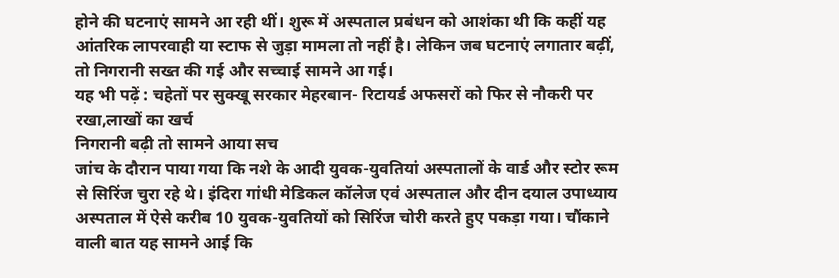होने की घटनाएं सामने आ रही थीं। शुरू में अस्पताल प्रबंधन को आशंका थी कि कहीं यह आंतरिक लापरवाही या स्टाफ से जुड़ा मामला तो नहीं है। लेकिन जब घटनाएं लगातार बढ़ीं, तो निगरानी सख्त की गई और सच्चाई सामने आ गई।
यह भी पढ़ें : चहेतों पर सुक्खू सरकार मेहरबान- रिटायर्ड अफसरों को फिर से नौकरी पर रखा,लाखों का खर्च
निगरानी बढ़ी तो सामने आया सच
जांच के दौरान पाया गया कि नशे के आदी युवक-युवतियां अस्पतालों के वार्ड और स्टोर रूम से सिरिंज चुरा रहे थे। इंदिरा गांधी मेडिकल कॉलेज एवं अस्पताल और दीन दयाल उपाध्याय अस्पताल में ऐसे करीब 10 युवक-युवतियों को सिरिंज चोरी करते हुए पकड़ा गया। चौंकाने वाली बात यह सामने आई कि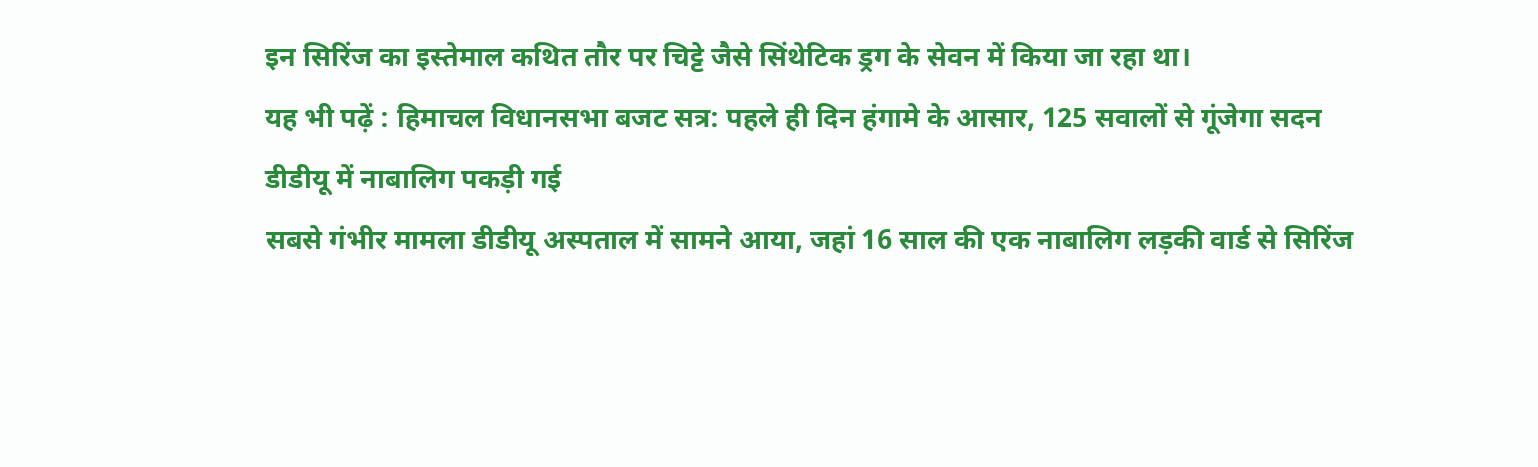इन सिरिंज का इस्तेमाल कथित तौर पर चिट्टे जैसे सिंथेटिक ड्रग के सेवन में किया जा रहा था।
यह भी पढ़ें : हिमाचल विधानसभा बजट सत्र: पहले ही दिन हंगामे के आसार, 125 सवालों से गूंजेगा सदन
डीडीयू में नाबालिग पकड़ी गई
सबसे गंभीर मामला डीडीयू अस्पताल में सामने आया, जहां 16 साल की एक नाबालिग लड़की वार्ड से सिरिंज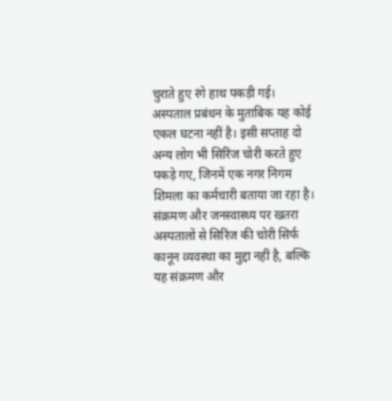चुराते हुए रंगे हाथ पकड़ी गई। अस्पताल प्रबंधन के मुताबिक यह कोई एकल घटना नहीं है। इसी सप्ताह दो अन्य लोग भी सिरिंज चोरी करते हुए पकड़े गए, जिनमें एक नगर निगम शिमला का कर्मचारी बताया जा रहा है।
संक्रमण और जनस्वास्थ्य पर खतरा
अस्पतालों से सिरिंज की चोरी सिर्फ कानून व्यवस्था का मुद्दा नहीं है, बल्कि यह संक्रमण और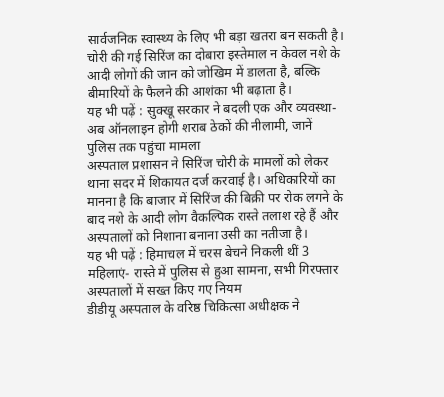सार्वजनिक स्वास्थ्य के लिए भी बड़ा खतरा बन सकती है। चोरी की गई सिरिंज का दोबारा इस्तेमाल न केवल नशे के आदी लोगों की जान को जोखिम में डालता है, बल्कि बीमारियों के फैलने की आशंका भी बढ़ाता है।
यह भी पढ़ें : सुक्खू सरकार ने बदली एक और व्यवस्था- अब ऑनलाइन होगी शराब ठेकों की नीलामी, जानें
पुलिस तक पहुंचा मामला
अस्पताल प्रशासन ने सिरिंज चोरी के मामलों को लेकर थाना सदर में शिकायत दर्ज करवाई है। अधिकारियों का मानना है कि बाजार में सिरिंज की बिक्री पर रोक लगने के बाद नशे के आदी लोग वैकल्पिक रास्ते तलाश रहे हैं और अस्पतालों को निशाना बनाना उसी का नतीजा है।
यह भी पढ़ें : हिमाचल में चरस बेचने निकली थीं 3 महिलाएं- रास्ते में पुलिस से हुआ सामना, सभी गिरफ्तार
अस्पतालों में सख्त किए गए नियम
डीडीयू अस्पताल के वरिष्ठ चिकित्सा अधीक्षक ने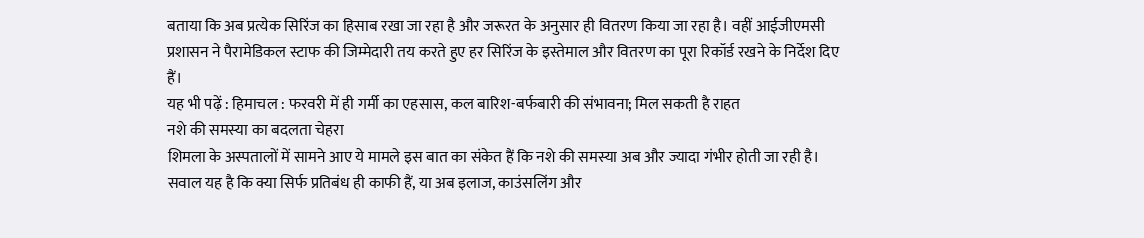बताया कि अब प्रत्येक सिरिंज का हिसाब रखा जा रहा है और जरूरत के अनुसार ही वितरण किया जा रहा है। वहीं आईजीएमसी प्रशासन ने पैरामेडिकल स्टाफ की जिम्मेदारी तय करते हुए हर सिरिंज के इस्तेमाल और वितरण का पूरा रिकॉर्ड रखने के निर्देश दिए हैं।
यह भी पढ़ें : हिमाचल : फरवरी में ही गर्मी का एहसास, कल बारिश-बर्फबारी की संभावना; मिल सकती है राहत
नशे की समस्या का बदलता चेहरा
शिमला के अस्पतालों में सामने आए ये मामले इस बात का संकेत हैं कि नशे की समस्या अब और ज्यादा गंभीर होती जा रही है। सवाल यह है कि क्या सिर्फ प्रतिबंध ही काफी हैं, या अब इलाज, काउंसलिंग और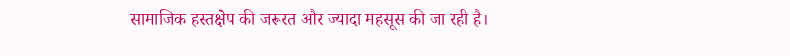सामाजिक हस्तक्षेप की जरूरत और ज्यादा महसूस की जा रही है।